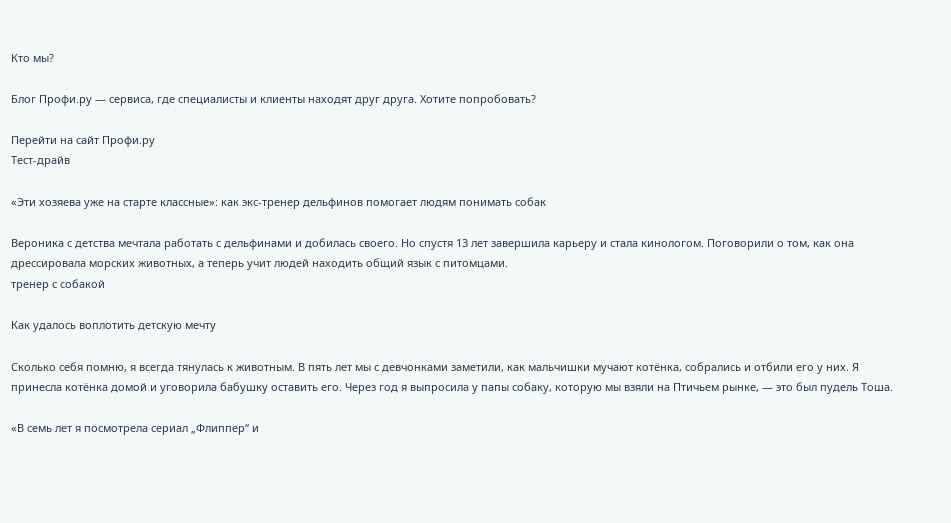Кто мы?

Блог Профи.ру — сервиса, где специалисты и клиенты находят друг друга. Хотите попробовать?

Перейти на сайт Профи.ру
Тест-драйв

«Эти хозяева уже на старте классные»: как экс-тренер дельфинов помогает людям понимать собак

Вероника с детства мечтала работать с дельфинами и добилась своего. Но спустя 13 лет завершила карьеру и стала кинологом. Поговорили о том, как она дрессировала морских животных, а теперь учит людей находить общий язык с питомцами.
тренер с собакой

Как удалось воплотить детскую мечту

Сколько себя помню, я всегда тянулась к животным. В пять лет мы с девчонками заметили, как мальчишки мучают котёнка, собрались и отбили его у них. Я принесла котёнка домой и уговорила бабушку оставить его. Через год я выпросила у папы собаку, которую мы взяли на Птичьем рынке, — это был пудель Тоша.

«В семь лет я посмотрела сериал „Флиппер“ и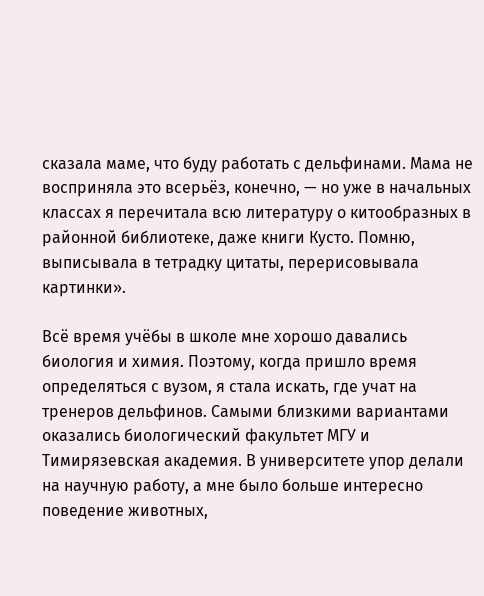сказала маме, что буду работать с дельфинами. Мама не восприняла это всерьёз, конечно, — но уже в начальных классах я перечитала всю литературу о китообразных в районной библиотеке, даже книги Кусто. Помню, выписывала в тетрадку цитаты, перерисовывала картинки».

Всё время учёбы в школе мне хорошо давались биология и химия. Поэтому, когда пришло время определяться с вузом, я стала искать, где учат на тренеров дельфинов. Самыми близкими вариантами оказались биологический факультет МГУ и Тимирязевская академия. В университете упор делали на научную работу, а мне было больше интересно поведение животных,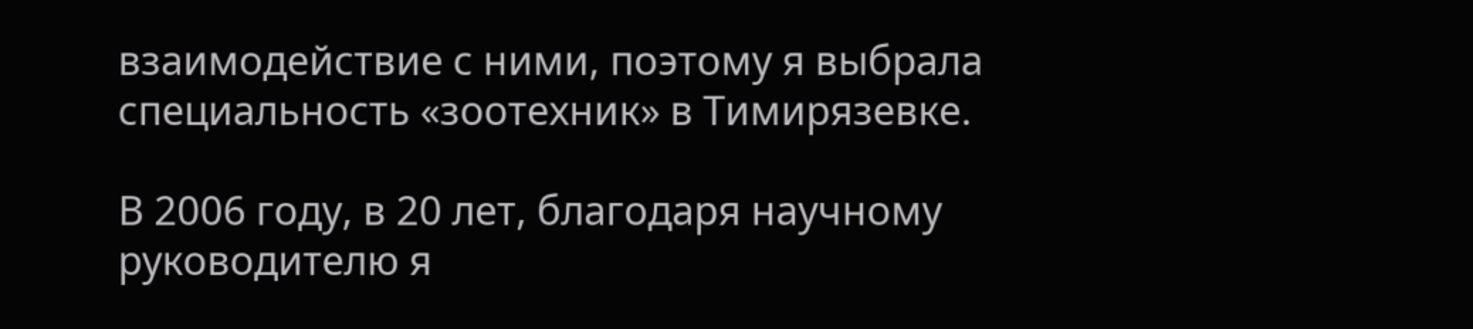взаимодействие с ними, поэтому я выбрала специальность «зоотехник» в Тимирязевке.

В 2006 году, в 20 лет, благодаря научному руководителю я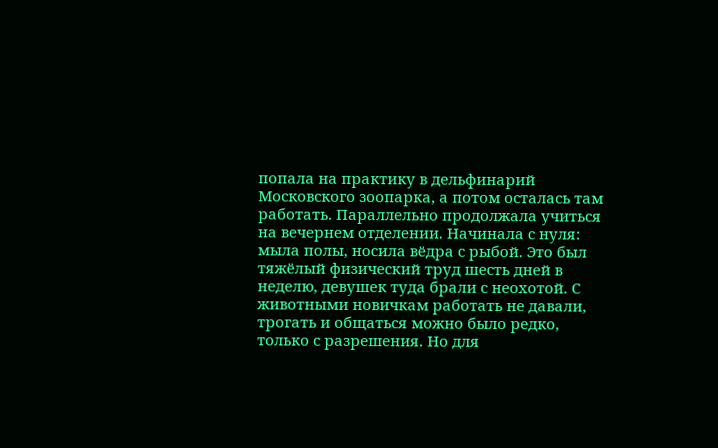попала на практику в дельфинарий Московского зоопарка, а потом осталась там работать. Параллельно продолжала учиться на вечернем отделении. Начинала с нуля: мыла полы, носила вёдра с рыбой. Это был тяжёлый физический труд шесть дней в неделю, девушек туда брали с неохотой. С животными новичкам работать не давали, трогать и общаться можно было редко, только с разрешения. Но для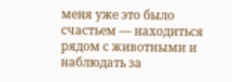меня уже это было счастьем — находиться рядом с животными и наблюдать за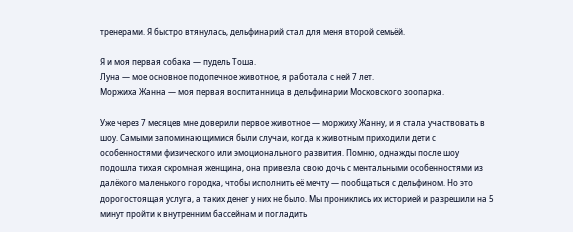тренерами. Я быстро втянулась, дельфинарий стал для меня второй семьёй.

Я и моя первая собака — пудель Тоша.
Луна — мое основное подопечное животное, я работала с ней 7 лет.
Моржиха Жанна — моя первая воспитанница в дельфинарии Московского зоопарка.

Уже через 7 месяцев мне доверили первое животное — моржиху Жанну, и я стала участвовать в шоу. Самыми запоминающимися были случаи, когда к животным приходили дети с особенностями физического или эмоционального развития. Помню, однажды после шоу подошла тихая скромная женщина, она привезла свою дочь с ментальными особенностями из далёкого маленького городка, чтобы исполнить её мечту — пообщаться с дельфином. Но это дорогостоящая услуга, а таких денег у них не было. Мы прониклись их историей и разрешили на 5 минут пройти к внутренним бассейнам и погладить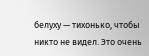белуху — тихонько, чтобы никто не видел. Это очень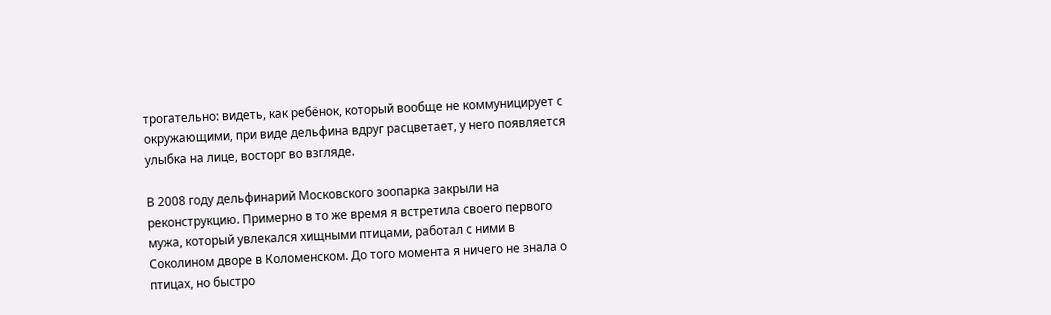трогательно: видеть, как ребёнок, который вообще не коммуницирует с окружающими, при виде дельфина вдруг расцветает, у него появляется улыбка на лице, восторг во взгляде.

В 2008 году дельфинарий Московского зоопарка закрыли на реконструкцию. Примерно в то же время я встретила своего первого мужа, который увлекался хищными птицами, работал с ними в Соколином дворе в Коломенском. До того момента я ничего не знала о птицах, но быстро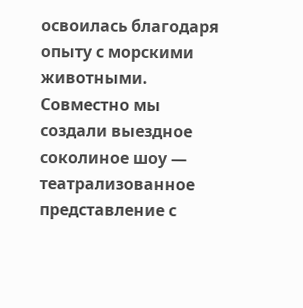освоилась благодаря опыту с морскими животными. Совместно мы создали выездное соколиное шоу — театрализованное представление с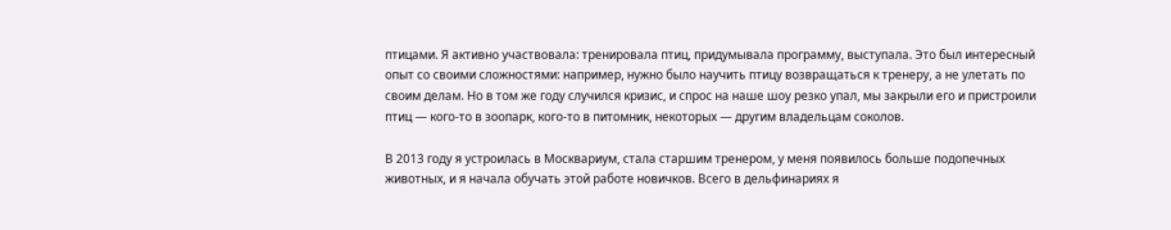птицами. Я активно участвовала: тренировала птиц, придумывала программу, выступала. Это был интересный опыт со своими сложностями: например, нужно было научить птицу возвращаться к тренеру, а не улетать по своим делам. Но в том же году случился кризис, и спрос на наше шоу резко упал, мы закрыли его и пристроили птиц — кого-то в зоопарк, кого-то в питомник, некоторых — другим владельцам соколов.

В 2013 году я устроилась в Москвариум, стала старшим тренером, у меня появилось больше подопечных животных, и я начала обучать этой работе новичков. Всего в дельфинариях я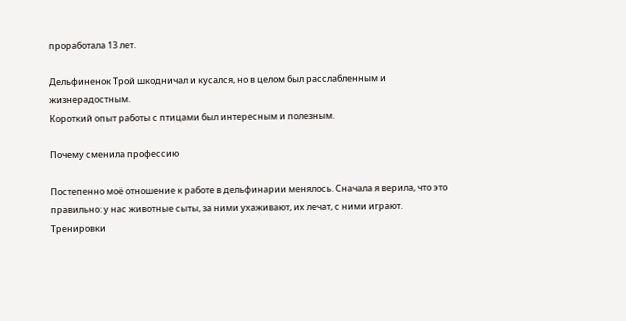проработала 13 лет.

Дельфиненок Трой шкодничал и кусался, но в целом был расслабленным и жизнерадостным.
Короткий опыт работы с птицами был интересным и полезным.

Почему сменила профессию

Постепенно моё отношение к работе в дельфинарии менялось. Сначала я верила, что это правильно: у нас животные сыты, за ними ухаживают, их лечат, с ними играют. Тренировки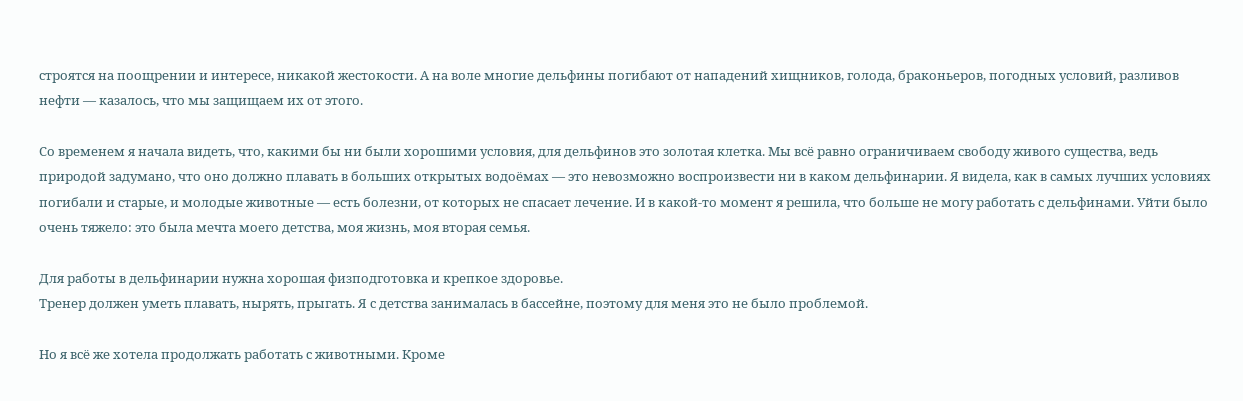строятся на поощрении и интересе, никакой жестокости. А на воле многие дельфины погибают от нападений хищников, голода, браконьеров, погодных условий, разливов нефти — казалось, что мы защищаем их от этого.

Со временем я начала видеть, что, какими бы ни были хорошими условия, для дельфинов это золотая клетка. Мы всё равно ограничиваем свободу живого существа, ведь природой задумано, что оно должно плавать в больших открытых водоёмах — это невозможно воспроизвести ни в каком дельфинарии. Я видела, как в самых лучших условиях погибали и старые, и молодые животные — есть болезни, от которых не спасает лечение. И в какой-то момент я решила, что больше не могу работать с дельфинами. Уйти было очень тяжело: это была мечта моего детства, моя жизнь, моя вторая семья.

Для работы в дельфинарии нужна хорошая физподготовка и крепкое здоровье.
Тренер должен уметь плавать, нырять, прыгать. Я с детства занималась в бассейне, поэтому для меня это не было проблемой.

Но я всё же хотела продолжать работать с животными. Кроме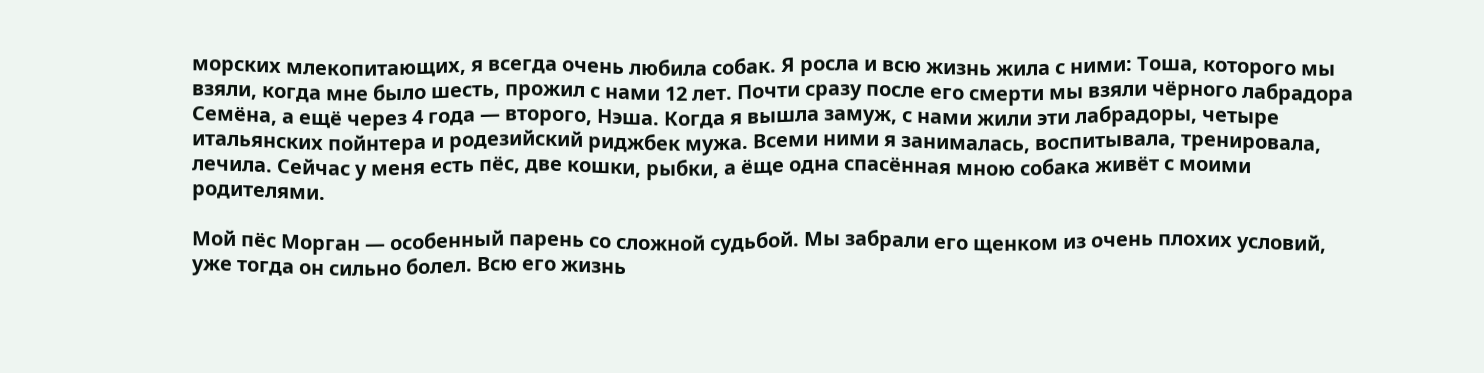морских млекопитающих, я всегда очень любила собак. Я росла и всю жизнь жила с ними: Тоша, которого мы взяли, когда мне было шесть, прожил с нами 12 лет. Почти сразу после его смерти мы взяли чёрного лабрадора Семёна, а ещё через 4 года — второго, Нэша. Когда я вышла замуж, с нами жили эти лабрадоры, четыре итальянских пойнтера и родезийский риджбек мужа. Всеми ними я занималась, воспитывала, тренировала, лечила. Сейчас у меня есть пёс, две кошки, рыбки, а ёще одна спасённая мною собака живёт с моими родителями.

Мой пёс Морган — особенный парень со сложной судьбой. Мы забрали его щенком из очень плохих условий, уже тогда он сильно болел. Всю его жизнь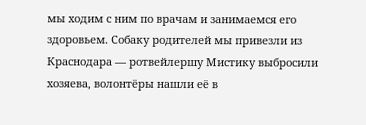мы ходим с ним по врачам и занимаемся его здоровьем. Собаку родителей мы привезли из Краснодара — ротвейлершу Мистику выбросили хозяева, волонтёры нашли её в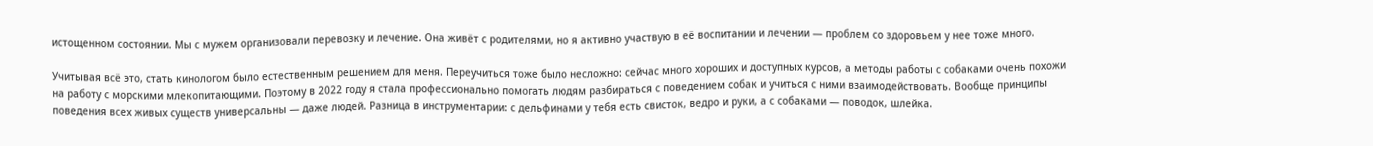истощенном состоянии. Мы с мужем организовали перевозку и лечение. Она живёт с родителями, но я активно участвую в её воспитании и лечении — проблем со здоровьем у нее тоже много.

Учитывая всё это, стать кинологом было естественным решением для меня. Переучиться тоже было несложно: сейчас много хороших и доступных курсов, а методы работы с собаками очень похожи на работу с морскими млекопитающими. Поэтому в 2022 году я стала профессионально помогать людям разбираться с поведением собак и учиться с ними взаимодействовать. Вообще принципы поведения всех живых существ универсальны — даже людей. Разница в инструментарии: с дельфинами у тебя есть свисток, ведро и руки, а с собаками — поводок, шлейка.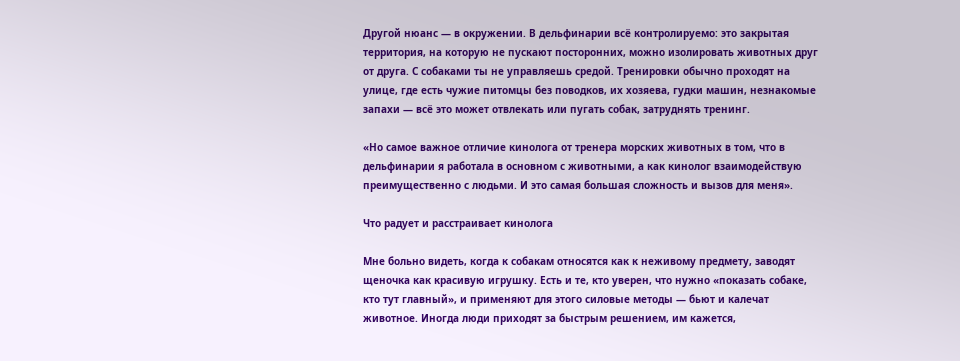Другой нюанс — в окружении. В дельфинарии всё контролируемо: это закрытая территория, на которую не пускают посторонних, можно изолировать животных друг от друга. С собаками ты не управляешь средой. Тренировки обычно проходят на улице, где есть чужие питомцы без поводков, их хозяева, гудки машин, незнакомые запахи — всё это может отвлекать или пугать собак, затруднять тренинг.

«Но самое важное отличие кинолога от тренера морских животных в том, что в дельфинарии я работала в основном с животными, а как кинолог взаимодействую преимущественно с людьми. И это самая большая сложность и вызов для меня».

Что радует и расстраивает кинолога

Мне больно видеть, когда к собакам относятся как к неживому предмету, заводят щеночка как красивую игрушку. Есть и те, кто уверен, что нужно «показать собаке, кто тут главный», и применяют для этого силовые методы — бьют и калечат животное. Иногда люди приходят за быстрым решением, им кажется,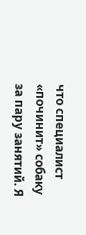что специалист «починит» собаку за пару занятий. Я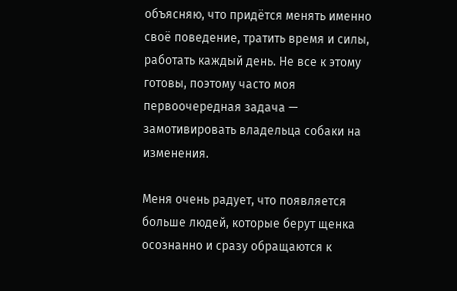объясняю, что придётся менять именно своё поведение, тратить время и силы, работать каждый день. Не все к этому готовы, поэтому часто моя первоочередная задача — замотивировать владельца собаки на изменения.

Меня очень радует, что появляется больше людей, которые берут щенка осознанно и сразу обращаются к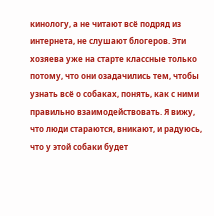кинологу, а не читают всё подряд из интернета, не слушают блогеров. Эти хозяева уже на старте классные только потому, что они озадачились тем, чтобы узнать всё о собаках, понять, как с ними правильно взаимодействовать. Я вижу, что люди стараются, вникают, и радуюсь, что у этой собаки будет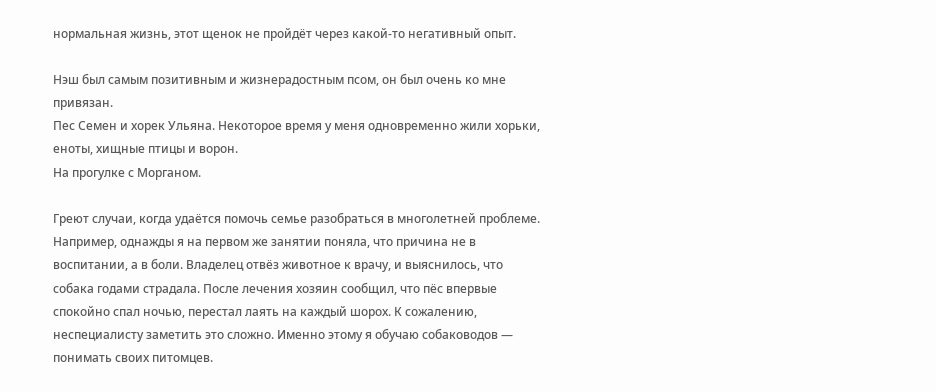нормальная жизнь, этот щенок не пройдёт через какой-то негативный опыт.

Нэш был самым позитивным и жизнерадостным псом, он был очень ко мне привязан.
Пес Семен и хорек Ульяна. Некоторое время у меня одновременно жили хорьки, еноты, хищные птицы и ворон.
На прогулке с Морганом.

Греют случаи, когда удаётся помочь семье разобраться в многолетней проблеме. Например, однажды я на первом же занятии поняла, что причина не в воспитании, а в боли. Владелец отвёз животное к врачу, и выяснилось, что собака годами страдала. После лечения хозяин сообщил, что пёс впервые спокойно спал ночью, перестал лаять на каждый шорох. К сожалению, неспециалисту заметить это сложно. Именно этому я обучаю собаководов — понимать своих питомцев.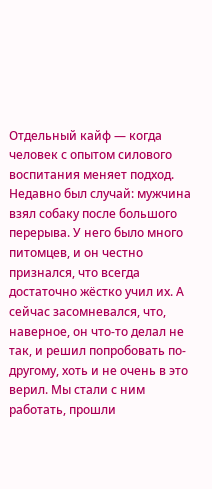Отдельный кайф — когда человек с опытом силового воспитания меняет подход. Недавно был случай: мужчина взял собаку после большого перерыва. У него было много питомцев, и он честно признался, что всегда достаточно жёстко учил их. А сейчас засомневался, что, наверное, он что-то делал не так, и решил попробовать по-другому, хоть и не очень в это верил. Мы стали с ним работать, прошли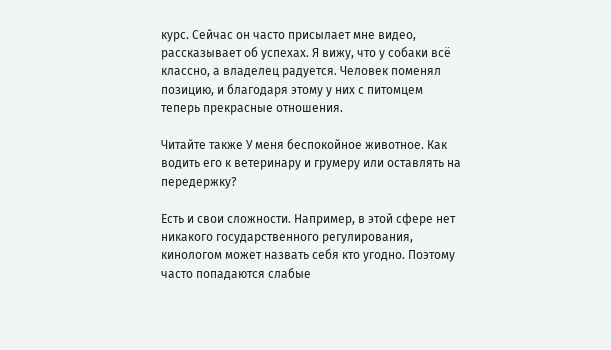курс. Сейчас он часто присылает мне видео, рассказывает об успехах. Я вижу, что у собаки всё классно, а владелец радуется. Человек поменял позицию, и благодаря этому у них с питомцем теперь прекрасные отношения.

Читайте также У меня беспокойное животное. Как водить его к ветеринару и грумеру или оставлять на передержку?

Есть и свои сложности. Например, в этой сфере нет никакого государственного регулирования, кинологом может назвать себя кто угодно. Поэтому часто попадаются слабые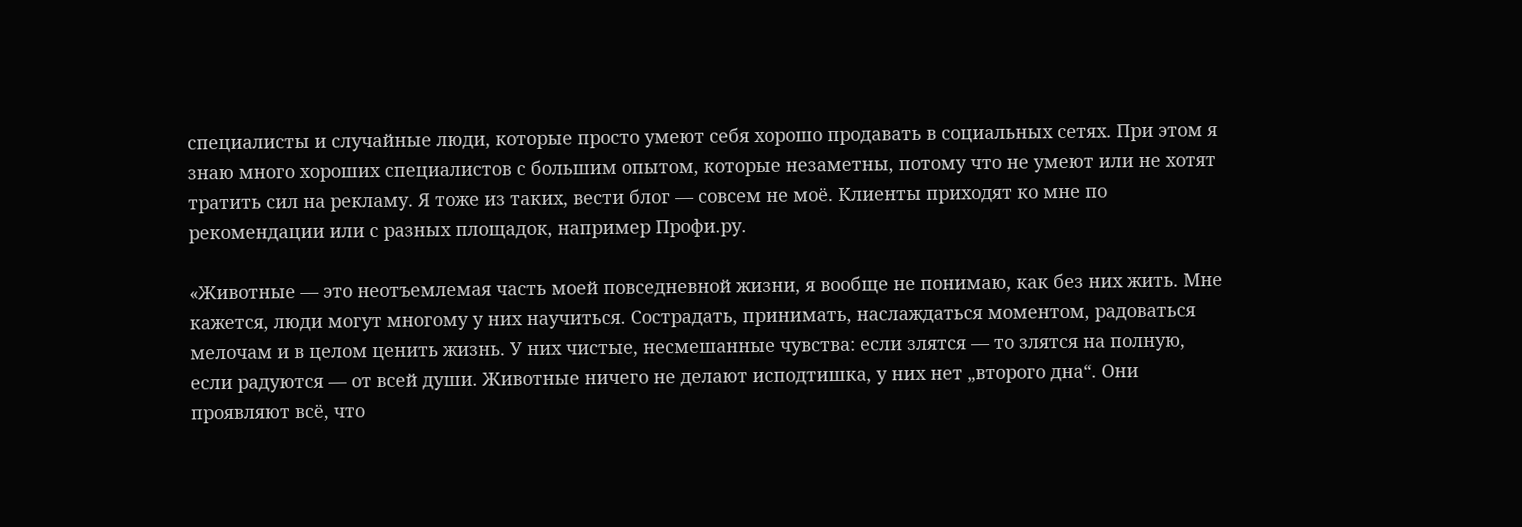специалисты и случайные люди, которые просто умеют себя хорошо продавать в социальных сетях. При этом я знаю много хороших специалистов с большим опытом, которые незаметны, потому что не умеют или не хотят тратить сил на рекламу. Я тоже из таких, вести блог — совсем не моё. Клиенты приходят ко мне по рекомендации или с разных площадок, например Профи.ру.

«Животные — это неотъемлемая часть моей повседневной жизни, я вообще не понимаю, как без них жить. Мне кажется, люди могут многому у них научиться. Сострадать, принимать, наслаждаться моментом, радоваться мелочам и в целом ценить жизнь. У них чистые, несмешанные чувства: если злятся — то злятся на полную, если радуются — от всей души. Животные ничего не делают исподтишка, у них нет „второго дна“. Они проявляют всё, что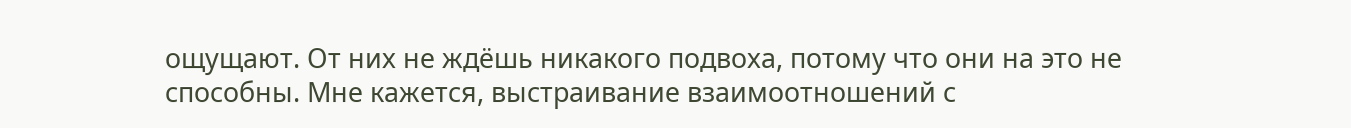ощущают. От них не ждёшь никакого подвоха, потому что они на это не способны. Мне кажется, выстраивание взаимоотношений с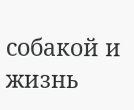собакой и жизнь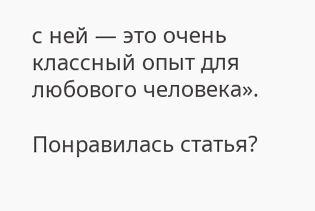с ней — это очень классный опыт для любового человека».

Понравилась статья?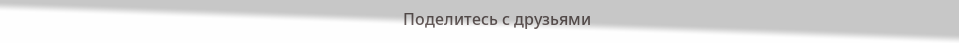Поделитесь с друзьями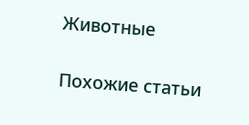Животные

Похожие статьи